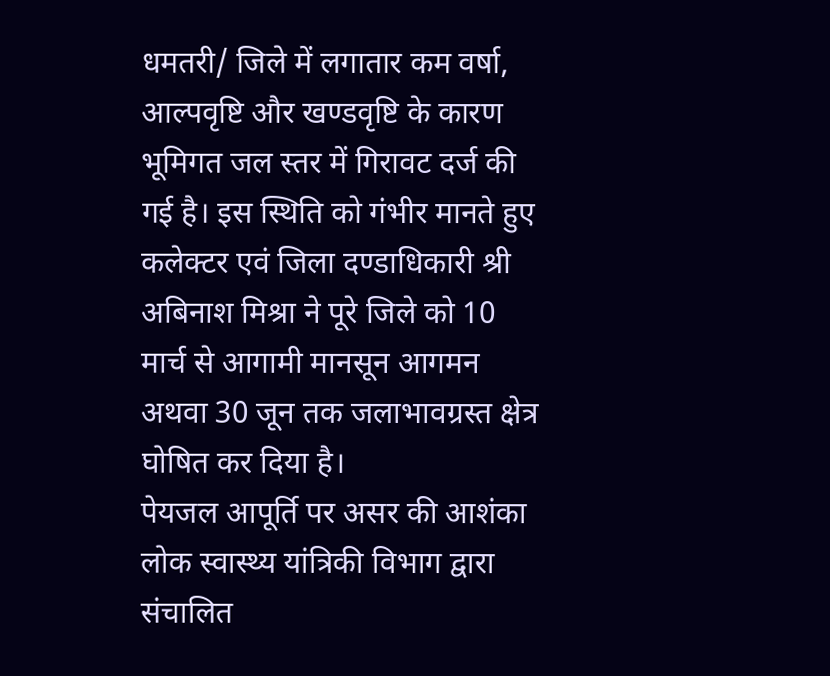धमतरी/ जिले में लगातार कम वर्षा, आल्पवृष्टि और खण्डवृष्टि के कारण भूमिगत जल स्तर में गिरावट दर्ज की गई है। इस स्थिति को गंभीर मानते हुए कलेक्टर एवं जिला दण्डाधिकारी श्री अबिनाश मिश्रा ने पूरे जिले को 10 मार्च से आगामी मानसून आगमन अथवा 30 जून तक जलाभावग्रस्त क्षेत्र घोषित कर दिया है।
पेयजल आपूर्ति पर असर की आशंका
लोक स्वास्थ्य यांत्रिकी विभाग द्वारा संचालित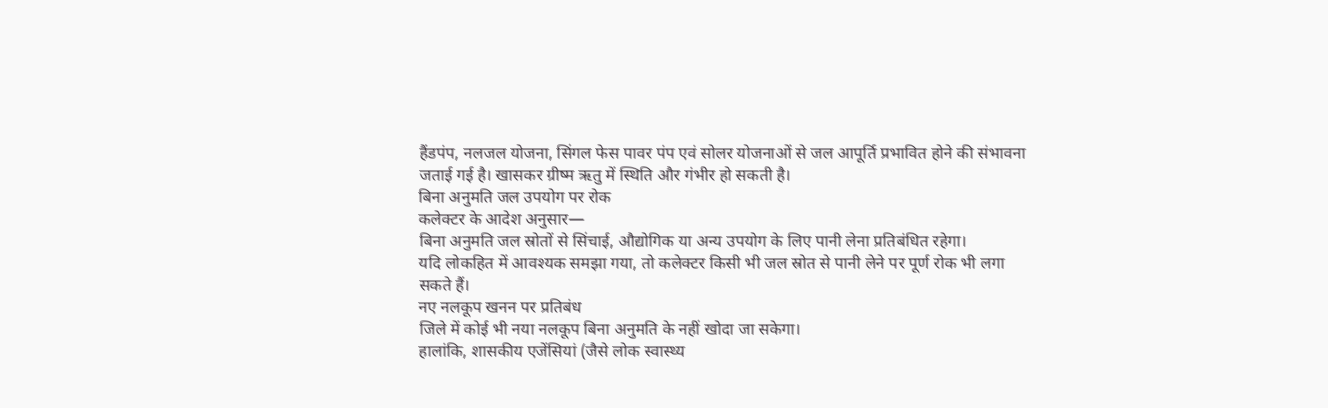हैंडपंप, नलजल योजना, सिंगल फेस पावर पंप एवं सोलर योजनाओं से जल आपूर्ति प्रभावित होने की संभावना जताई गई है। खासकर ग्रीष्म ऋतु में स्थिति और गंभीर हो सकती है।
बिना अनुमति जल उपयोग पर रोक
कलेक्टर के आदेश अनुसार—
बिना अनुमति जल स्रोतों से सिंचाई, औद्योगिक या अन्य उपयोग के लिए पानी लेना प्रतिबंधित रहेगा।
यदि लोकहित में आवश्यक समझा गया, तो कलेक्टर किसी भी जल स्रोत से पानी लेने पर पूर्ण रोक भी लगा सकते हैं।
नए नलकूप खनन पर प्रतिबंध
जिले में कोई भी नया नलकूप बिना अनुमति के नहीं खोदा जा सकेगा।
हालांकि, शासकीय एजेंसियां (जैसे लोक स्वास्थ्य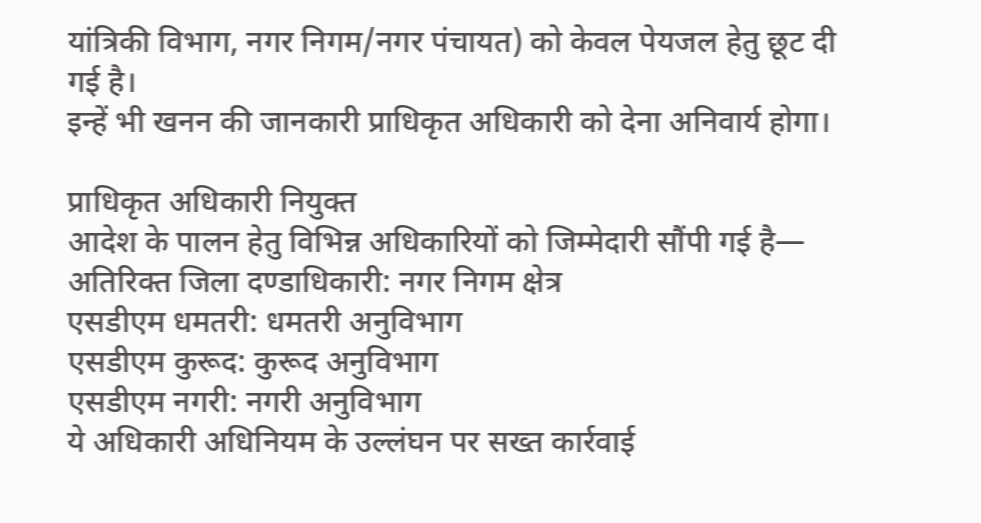यांत्रिकी विभाग, नगर निगम/नगर पंचायत) को केवल पेयजल हेतु छूट दी गई है।
इन्हें भी खनन की जानकारी प्राधिकृत अधिकारी को देना अनिवार्य होगा।

प्राधिकृत अधिकारी नियुक्त
आदेश के पालन हेतु विभिन्न अधिकारियों को जिम्मेदारी सौंपी गई है—
अतिरिक्त जिला दण्डाधिकारी: नगर निगम क्षेत्र
एसडीएम धमतरी: धमतरी अनुविभाग
एसडीएम कुरूद: कुरूद अनुविभाग
एसडीएम नगरी: नगरी अनुविभाग
ये अधिकारी अधिनियम के उल्लंघन पर सख्त कार्रवाई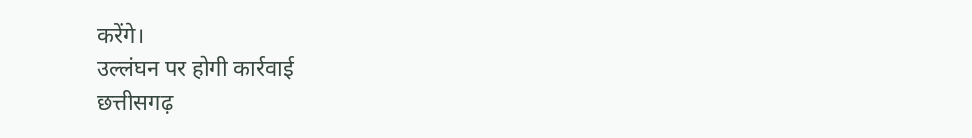करेंगे।
उल्लंघन पर होगी कार्रवाई
छत्तीसगढ़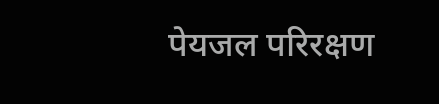पेयजल परिरक्षण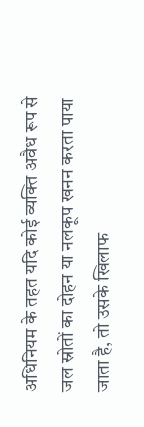अधिनियम के तहत यदि कोई व्यक्ति अवैध रूप से जल स्रोतों का दोहन या नलकूप खनन करता पाया जाता है, तो उसके खिलाफ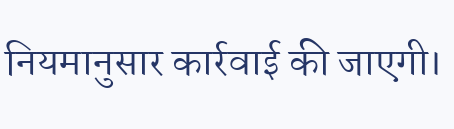नियमानुसार कार्रवाई की जाएगी।